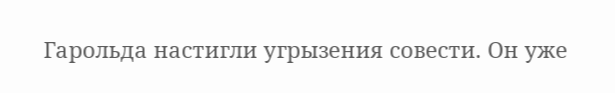Гарольда настигли угрызения совести. Он уже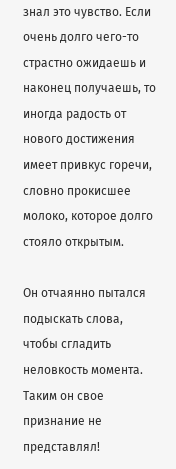знал это чувство. Если очень долго чего-то страстно ожидаешь и наконец получаешь, то иногда радость от нового достижения имеет привкус горечи, словно прокисшее молоко, которое долго стояло открытым.

Он отчаянно пытался подыскать слова, чтобы сгладить неловкость момента. Таким он свое признание не представлял!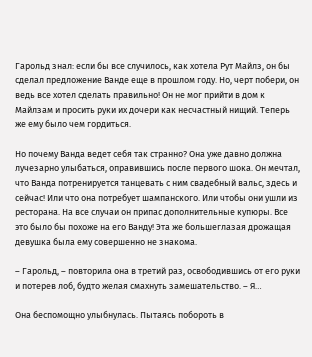Гарольд знал: если бы все случилось, как хотела Рут Майлз, он бы сделал предложение Ванде еще в прошлом году. Но, черт побери, он ведь все хотел сделать правильно! Он не мог прийти в дом к Майлзам и просить руки их дочери как несчастный нищий. Теперь же ему было чем гордиться.

Но почему Ванда ведет себя так странно? Она уже давно должна лучезарно улыбаться, оправившись после первого шока. Он мечтал, что Ванда потренируется танцевать с ним свадебный вальс, здесь и сейчас! Или что она потребует шампанского. Или чтобы они ушли из ресторана. На все случаи он припас дополнительные купюры. Все это было бы похоже на его Ванду! Эта же большеглазая дрожащая девушка была ему совершенно не знакома.

– Гарольд, – повторила она в третий раз, освободившись от его руки и потерев лоб, будто желая смахнуть замешательство. – Я…

Она беспомощно улыбнулась. Пытаясь побороть в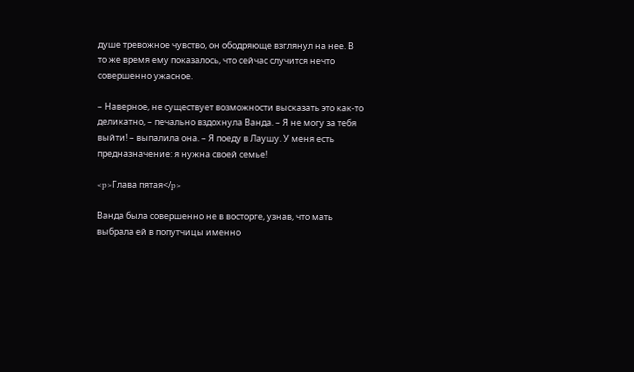душе тревожное чувство, он ободряюще взглянул на нее. В то же время ему показалось, что сейчас случится нечто совершенно ужасное.

– Наверное, не существует возможности высказать это как-то деликатно, – печально вздохнула Ванда. – Я не могу за тебя выйти! – выпалила она. – Я поеду в Лаушу. У меня есть предназначение: я нужна своей семье!

<p>Глава пятая</p>

Ванда была совершенно не в восторге, узнав, что мать выбрала ей в попутчицы именно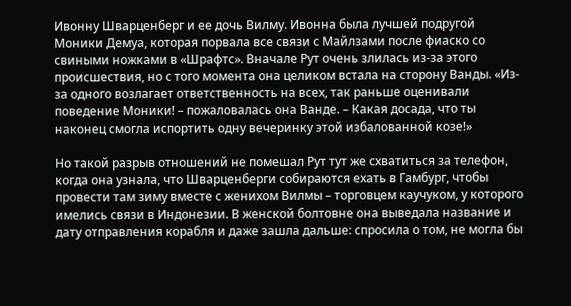Ивонну Шварценберг и ее дочь Вилму. Ивонна была лучшей подругой Моники Демуа, которая порвала все связи с Майлзами после фиаско со свиными ножками в «Шрафтс». Вначале Рут очень злилась из-за этого происшествия, но с того момента она целиком встала на сторону Ванды. «Из-за одного возлагает ответственность на всех, так раньше оценивали поведение Моники! – пожаловалась она Ванде. – Какая досада, что ты наконец смогла испортить одну вечеринку этой избалованной козе!»

Но такой разрыв отношений не помешал Рут тут же схватиться за телефон, когда она узнала, что Шварценберги собираются ехать в Гамбург, чтобы провести там зиму вместе с женихом Вилмы – торговцем каучуком, у которого имелись связи в Индонезии. В женской болтовне она выведала название и дату отправления корабля и даже зашла дальше: спросила о том, не могла бы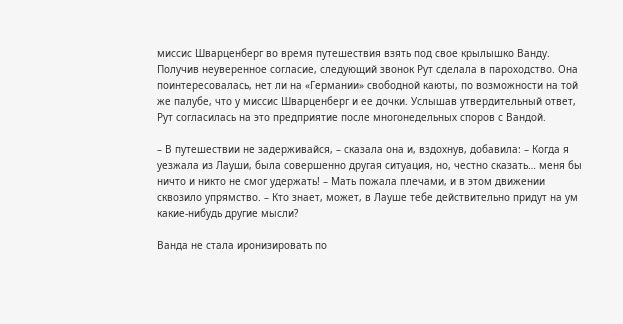миссис Шварценберг во время путешествия взять под свое крылышко Ванду. Получив неуверенное согласие, следующий звонок Рут сделала в пароходство. Она поинтересовалась, нет ли на «Германии» свободной каюты, по возможности на той же палубе, что у миссис Шварценберг и ее дочки. Услышав утвердительный ответ, Рут согласилась на это предприятие после многонедельных споров с Вандой.

– В путешествии не задерживайся, – сказала она и, вздохнув, добавила: – Когда я уезжала из Лауши, была совершенно другая ситуация, но, честно сказать… меня бы ничто и никто не смог удержать! – Мать пожала плечами, и в этом движении сквозило упрямство. – Кто знает, может, в Лауше тебе действительно придут на ум какие-нибудь другие мысли?

Ванда не стала иронизировать по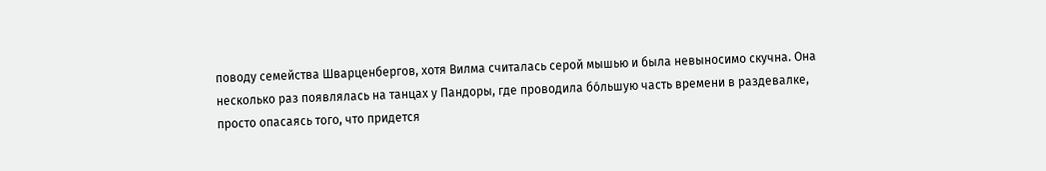поводу семейства Шварценбергов, хотя Вилма считалась серой мышью и была невыносимо скучна. Она несколько раз появлялась на танцах у Пандоры, где проводила бóльшую часть времени в раздевалке, просто опасаясь того, что придется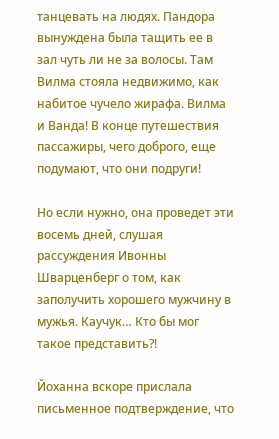танцевать на людях. Пандора вынуждена была тащить ее в зал чуть ли не за волосы. Там Вилма стояла недвижимо, как набитое чучело жирафа. Вилма и Ванда! В конце путешествия пассажиры, чего доброго, еще подумают, что они подруги!

Но если нужно, она проведет эти восемь дней, слушая рассуждения Ивонны Шварценберг о том, как заполучить хорошего мужчину в мужья. Каучук… Кто бы мог такое представить?!

Йоханна вскоре прислала письменное подтверждение, что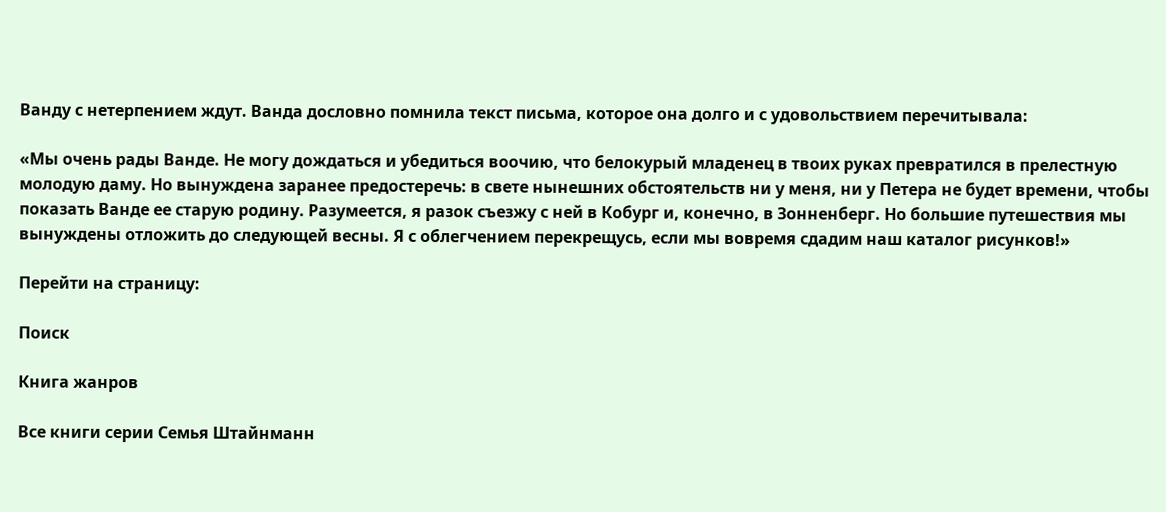Ванду с нетерпением ждут. Ванда дословно помнила текст письма, которое она долго и с удовольствием перечитывала:

«Мы очень рады Ванде. Не могу дождаться и убедиться воочию, что белокурый младенец в твоих руках превратился в прелестную молодую даму. Но вынуждена заранее предостеречь: в свете нынешних обстоятельств ни у меня, ни у Петера не будет времени, чтобы показать Ванде ее старую родину. Разумеется, я разок съезжу с ней в Кобург и, конечно, в Зонненберг. Но большие путешествия мы вынуждены отложить до следующей весны. Я с облегчением перекрещусь, если мы вовремя сдадим наш каталог рисунков!»

Перейти на страницу:

Поиск

Книга жанров

Все книги серии Семья Штайнманн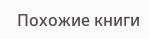Похожие книги